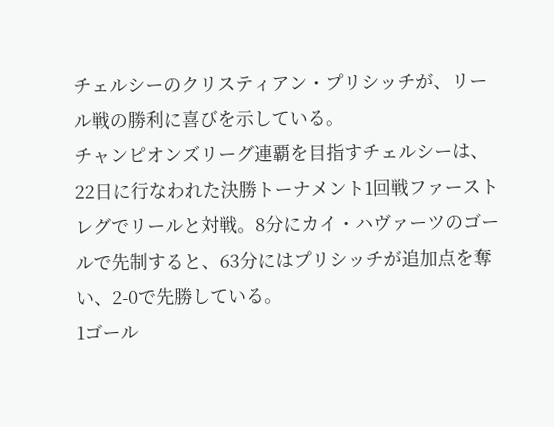チェルシーのクリスティアン・プリシッチが、リール戦の勝利に喜びを示している。
チャンピオンズリーグ連覇を目指すチェルシーは、22日に行なわれた決勝トーナメント1回戦ファーストレグでリールと対戦。8分にカイ・ハヴァーツのゴールで先制すると、63分にはプリシッチが追加点を奪い、2-0で先勝している。
1ゴール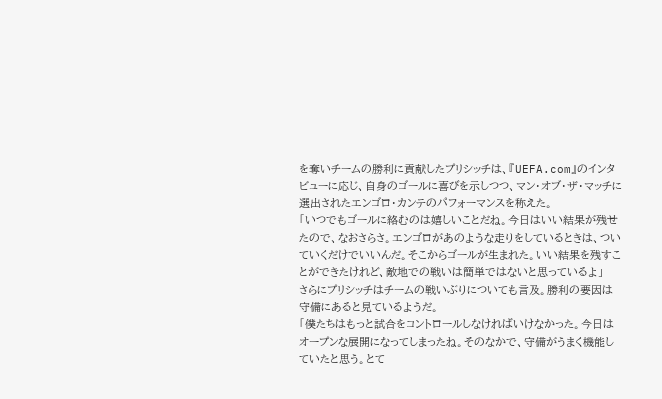を奪いチームの勝利に貢献したプリシッチは、『UEFA.com』のインタビューに応じ、自身のゴールに喜びを示しつつ、マン・オブ・ザ・マッチに選出されたエンゴロ・カンテのパフォーマンスを称えた。
「いつでもゴールに絡むのは嬉しいことだね。今日はいい結果が残せたので、なおさらさ。エンゴロがあのような走りをしているときは、ついていくだけでいいんだ。そこからゴールが生まれた。いい結果を残すことができたけれど、敵地での戦いは簡単ではないと思っているよ」
さらにプリシッチはチームの戦いぶりについても言及。勝利の要因は守備にあると見ているようだ。
「僕たちはもっと試合をコントロールしなければいけなかった。今日はオープンな展開になってしまったね。そのなかで、守備がうまく機能していたと思う。とて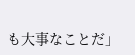も大事なことだ」